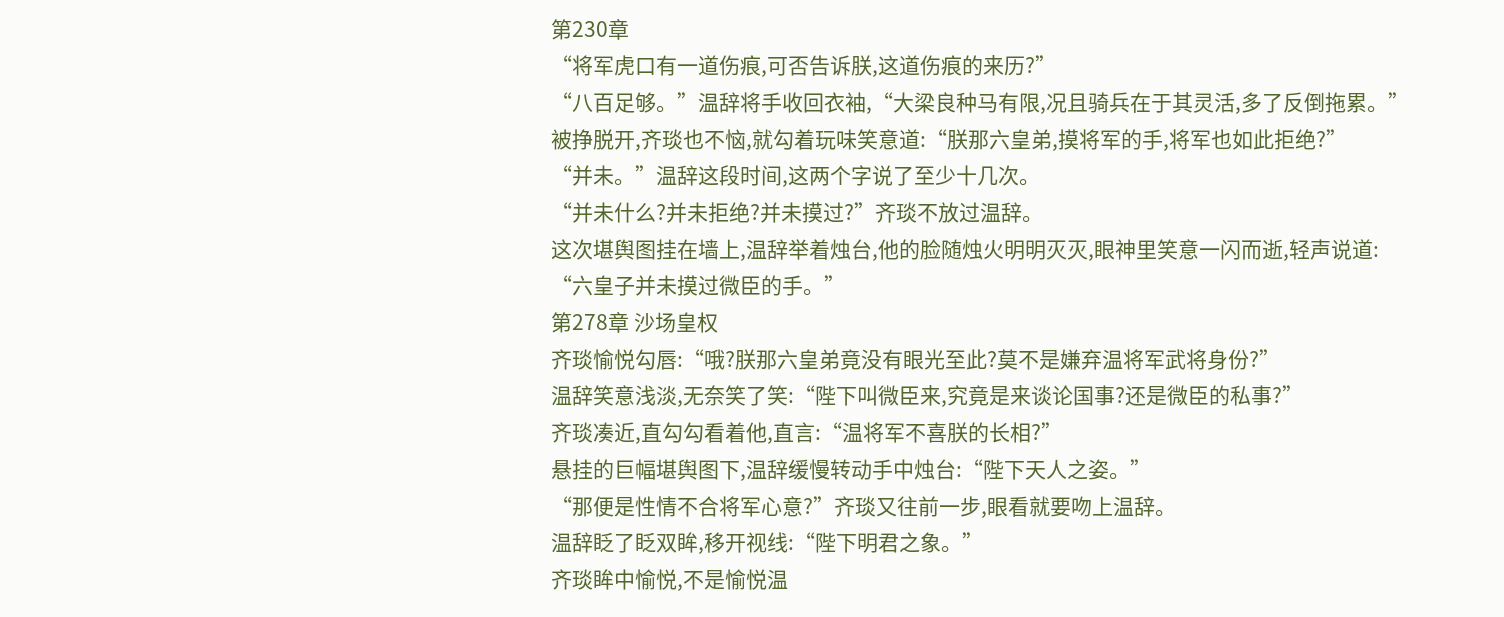第230章
“将军虎口有一道伤痕,可否告诉朕,这道伤痕的来历?”
“八百足够。”温辞将手收回衣袖,“大梁良种马有限,况且骑兵在于其灵活,多了反倒拖累。”
被挣脱开,齐琰也不恼,就勾着玩味笑意道:“朕那六皇弟,摸将军的手,将军也如此拒绝?”
“并未。”温辞这段时间,这两个字说了至少十几次。
“并未什么?并未拒绝?并未摸过?”齐琰不放过温辞。
这次堪舆图挂在墙上,温辞举着烛台,他的脸随烛火明明灭灭,眼神里笑意一闪而逝,轻声说道:
“六皇子并未摸过微臣的手。”
第278章 沙场皇权
齐琰愉悦勾唇:“哦?朕那六皇弟竟没有眼光至此?莫不是嫌弃温将军武将身份?”
温辞笑意浅淡,无奈笑了笑:“陛下叫微臣来,究竟是来谈论国事?还是微臣的私事?”
齐琰凑近,直勾勾看着他,直言:“温将军不喜朕的长相?”
悬挂的巨幅堪舆图下,温辞缓慢转动手中烛台:“陛下天人之姿。”
“那便是性情不合将军心意?”齐琰又往前一步,眼看就要吻上温辞。
温辞眨了眨双眸,移开视线:“陛下明君之象。”
齐琰眸中愉悦,不是愉悦温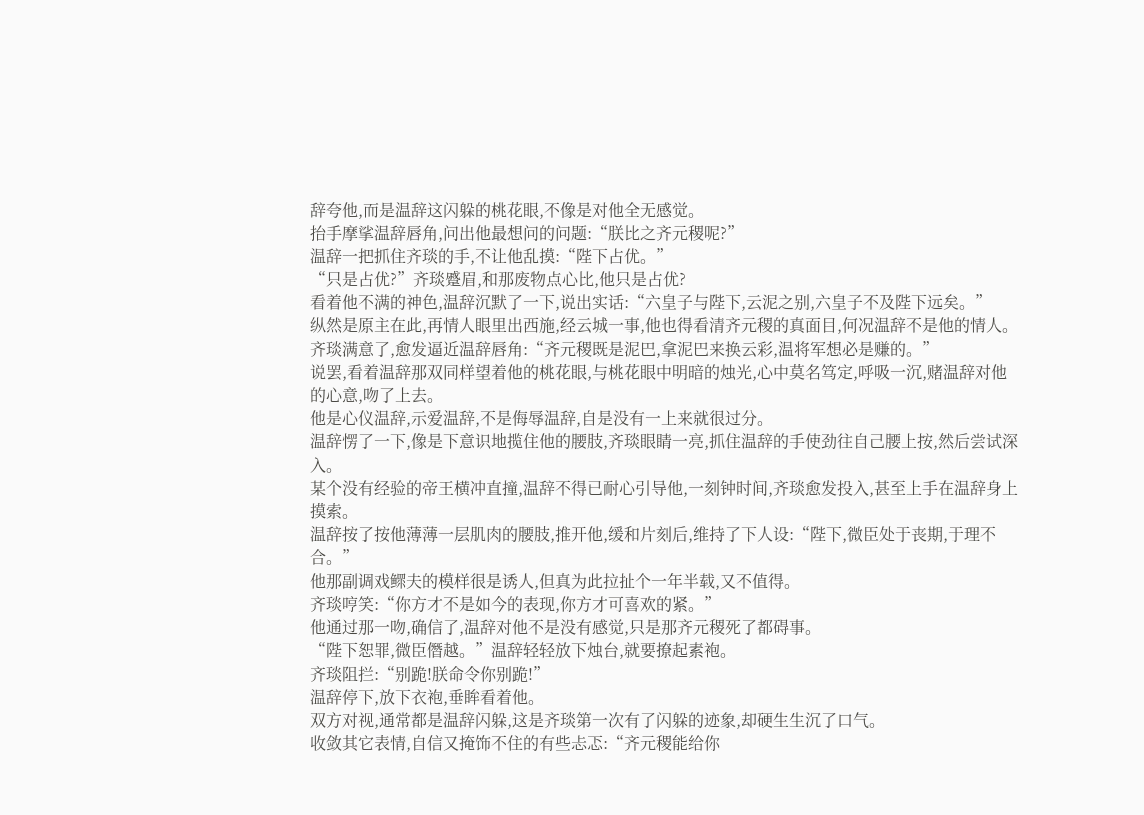辞夸他,而是温辞这闪躲的桃花眼,不像是对他全无感觉。
抬手摩挲温辞唇角,问出他最想问的问题:“朕比之齐元稷呢?”
温辞一把抓住齐琰的手,不让他乱摸:“陛下占优。”
“只是占优?”齐琰蹙眉,和那废物点心比,他只是占优?
看着他不满的神色,温辞沉默了一下,说出实话:“六皇子与陛下,云泥之别,六皇子不及陛下远矣。”
纵然是原主在此,再情人眼里出西施,经云城一事,他也得看清齐元稷的真面目,何况温辞不是他的情人。
齐琰满意了,愈发逼近温辞唇角:“齐元稷既是泥巴,拿泥巴来换云彩,温将军想必是赚的。”
说罢,看着温辞那双同样望着他的桃花眼,与桃花眼中明暗的烛光,心中莫名笃定,呼吸一沉,赌温辞对他的心意,吻了上去。
他是心仪温辞,示爱温辞,不是侮辱温辞,自是没有一上来就很过分。
温辞愣了一下,像是下意识地揽住他的腰肢,齐琰眼睛一亮,抓住温辞的手使劲往自己腰上按,然后尝试深入。
某个没有经验的帝王横冲直撞,温辞不得已耐心引导他,一刻钟时间,齐琰愈发投入,甚至上手在温辞身上摸索。
温辞按了按他薄薄一层肌肉的腰肢,推开他,缓和片刻后,维持了下人设:“陛下,微臣处于丧期,于理不合。”
他那副调戏鳏夫的模样很是诱人,但真为此拉扯个一年半载,又不值得。
齐琰哼笑:“你方才不是如今的表现,你方才可喜欢的紧。”
他通过那一吻,确信了,温辞对他不是没有感觉,只是那齐元稷死了都碍事。
“陛下恕罪,微臣僭越。”温辞轻轻放下烛台,就要撩起素袍。
齐琰阻拦:“别跪!朕命令你别跪!”
温辞停下,放下衣袍,垂眸看着他。
双方对视,通常都是温辞闪躲,这是齐琰第一次有了闪躲的迹象,却硬生生沉了口气。
收敛其它表情,自信又掩饰不住的有些忐忑:“齐元稷能给你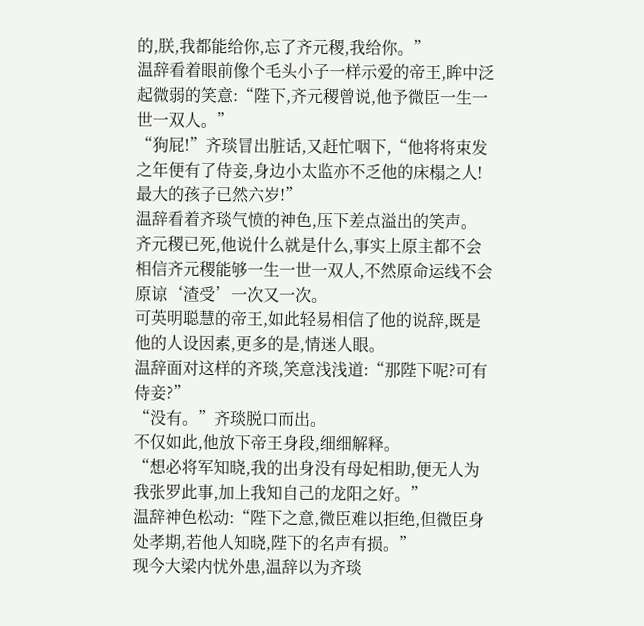的,朕,我都能给你,忘了齐元稷,我给你。”
温辞看着眼前像个毛头小子一样示爱的帝王,眸中泛起微弱的笑意:“陛下,齐元稷曾说,他予微臣一生一世一双人。”
“狗屁!”齐琰冒出脏话,又赶忙咽下,“他将将束发之年便有了侍妾,身边小太监亦不乏他的床榻之人!最大的孩子已然六岁!”
温辞看着齐琰气愤的神色,压下差点溢出的笑声。
齐元稷已死,他说什么就是什么,事实上原主都不会相信齐元稷能够一生一世一双人,不然原命运线不会原谅‘渣受’一次又一次。
可英明聪慧的帝王,如此轻易相信了他的说辞,既是他的人设因素,更多的是,情迷人眼。
温辞面对这样的齐琰,笑意浅浅道:“那陛下呢?可有侍妾?”
“没有。”齐琰脱口而出。
不仅如此,他放下帝王身段,细细解释。
“想必将军知晓,我的出身没有母妃相助,便无人为我张罗此事,加上我知自己的龙阳之好。”
温辞神色松动:“陛下之意,微臣难以拒绝,但微臣身处孝期,若他人知晓,陛下的名声有损。”
现今大梁内忧外患,温辞以为齐琰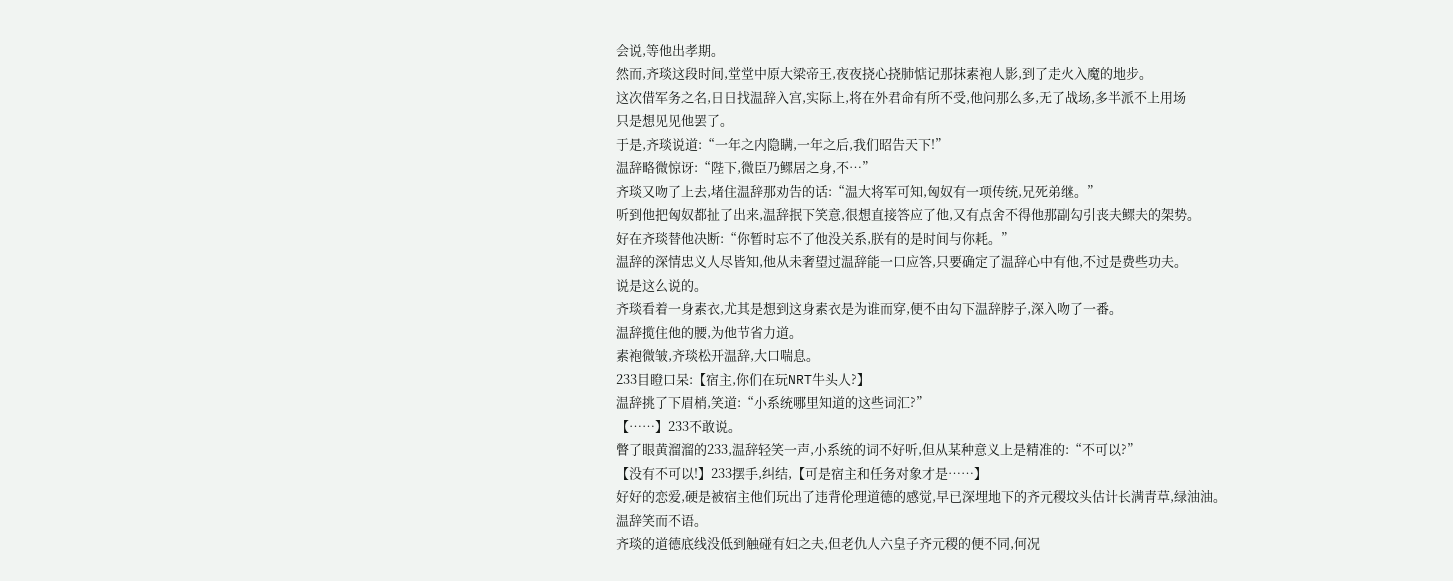会说,等他出孝期。
然而,齐琰这段时间,堂堂中原大梁帝王,夜夜挠心挠肺惦记那抹素袍人影,到了走火入魔的地步。
这次借军务之名,日日找温辞入宫,实际上,将在外君命有所不受,他问那么多,无了战场,多半派不上用场
只是想见见他罢了。
于是,齐琰说道:“一年之内隐瞒,一年之后,我们昭告天下!”
温辞略微惊讶:“陛下,微臣乃鳏居之身,不…”
齐琰又吻了上去,堵住温辞那劝告的话:“温大将军可知,匈奴有一项传统,兄死弟继。”
听到他把匈奴都扯了出来,温辞抿下笑意,很想直接答应了他,又有点舍不得他那副勾引丧夫鳏夫的架势。
好在齐琰替他决断:“你暂时忘不了他没关系,朕有的是时间与你耗。”
温辞的深情忠义人尽皆知,他从未奢望过温辞能一口应答,只要确定了温辞心中有他,不过是费些功夫。
说是这么说的。
齐琰看着一身素衣,尤其是想到这身素衣是为谁而穿,便不由勾下温辞脖子,深入吻了一番。
温辞揽住他的腰,为他节省力道。
素袍微皱,齐琰松开温辞,大口喘息。
233目瞪口呆:【宿主,你们在玩NRT牛头人?】
温辞挑了下眉梢,笑道:“小系统哪里知道的这些词汇?”
【……】233不敢说。
瞥了眼黄溜溜的233,温辞轻笑一声,小系统的词不好听,但从某种意义上是精准的:“不可以?”
【没有不可以!】233摆手,纠结,【可是宿主和任务对象才是……】
好好的恋爱,硬是被宿主他们玩出了违背伦理道德的感觉,早已深埋地下的齐元稷坟头估计长满青草,绿油油。
温辞笑而不语。
齐琰的道德底线没低到触碰有妇之夫,但老仇人六皇子齐元稷的便不同,何况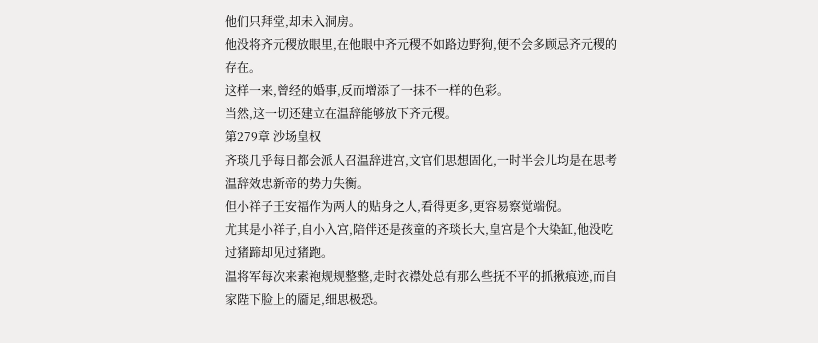他们只拜堂,却未入洞房。
他没将齐元稷放眼里,在他眼中齐元稷不如路边野狗,便不会多顾忌齐元稷的存在。
这样一来,曾经的婚事,反而增添了一抹不一样的色彩。
当然,这一切还建立在温辞能够放下齐元稷。
第279章 沙场皇权
齐琰几乎每日都会派人召温辞进宫,文官们思想固化,一时半会儿均是在思考温辞效忠新帝的势力失衡。
但小祥子王安福作为两人的贴身之人,看得更多,更容易察觉端倪。
尤其是小祥子,自小入宫,陪伴还是孩童的齐琰长大,皇宫是个大染缸,他没吃过猪蹄却见过猪跑。
温将军每次来素袍规规整整,走时衣襟处总有那么些抚不平的抓揪痕迹,而自家陛下脸上的靥足,细思极恐。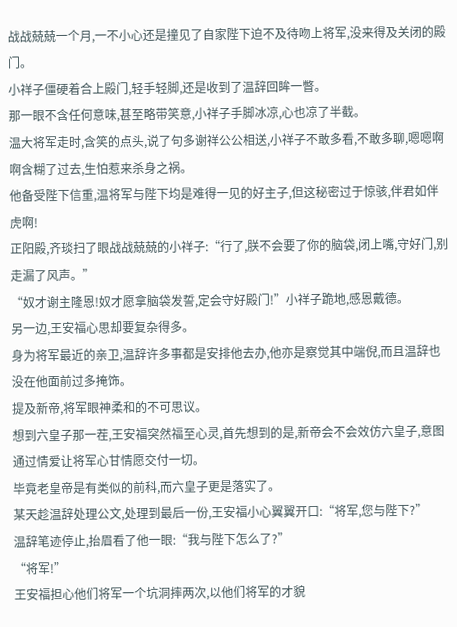战战兢兢一个月,一不小心还是撞见了自家陛下迫不及待吻上将军,没来得及关闭的殿门。
小祥子僵硬着合上殿门,轻手轻脚,还是收到了温辞回眸一瞥。
那一眼不含任何意味,甚至略带笑意,小祥子手脚冰凉,心也凉了半截。
温大将军走时,含笑的点头,说了句多谢祥公公相送,小祥子不敢多看,不敢多聊,嗯嗯啊啊含糊了过去,生怕惹来杀身之祸。
他备受陛下信重,温将军与陛下均是难得一见的好主子,但这秘密过于惊骇,伴君如伴虎啊!
正阳殿,齐琰扫了眼战战兢兢的小祥子:“行了,朕不会要了你的脑袋,闭上嘴,守好门,别走漏了风声。”
“奴才谢主隆恩!奴才愿拿脑袋发誓,定会守好殿门!”小祥子跪地,感恩戴德。
另一边,王安福心思却要复杂得多。
身为将军最近的亲卫,温辞许多事都是安排他去办,他亦是察觉其中端倪,而且温辞也没在他面前过多掩饰。
提及新帝,将军眼神柔和的不可思议。
想到六皇子那一茬,王安福突然福至心灵,首先想到的是,新帝会不会效仿六皇子,意图通过情爱让将军心甘情愿交付一切。
毕竟老皇帝是有类似的前科,而六皇子更是落实了。
某天趁温辞处理公文,处理到最后一份,王安福小心翼翼开口:“将军,您与陛下?”
温辞笔迹停止,抬眉看了他一眼:“我与陛下怎么了?”
“将军!”
王安福担心他们将军一个坑洞摔两次,以他们将军的才貌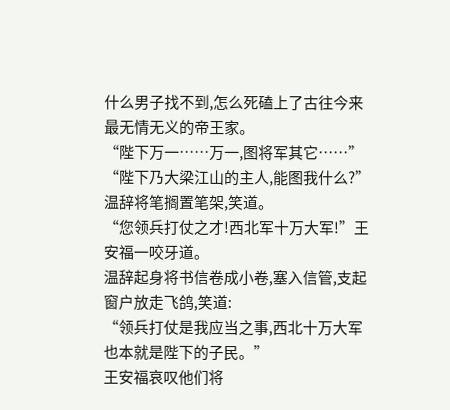什么男子找不到,怎么死磕上了古往今来最无情无义的帝王家。
“陛下万一……万一,图将军其它……”
“陛下乃大梁江山的主人,能图我什么?”温辞将笔搁置笔架,笑道。
“您领兵打仗之才!西北军十万大军!”王安福一咬牙道。
温辞起身将书信卷成小卷,塞入信管,支起窗户放走飞鸽,笑道:
“领兵打仗是我应当之事,西北十万大军也本就是陛下的子民。”
王安福哀叹他们将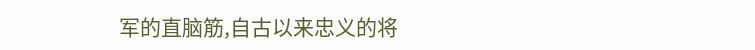军的直脑筋,自古以来忠义的将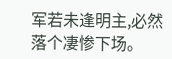军若未逢明主,必然落个凄惨下场。